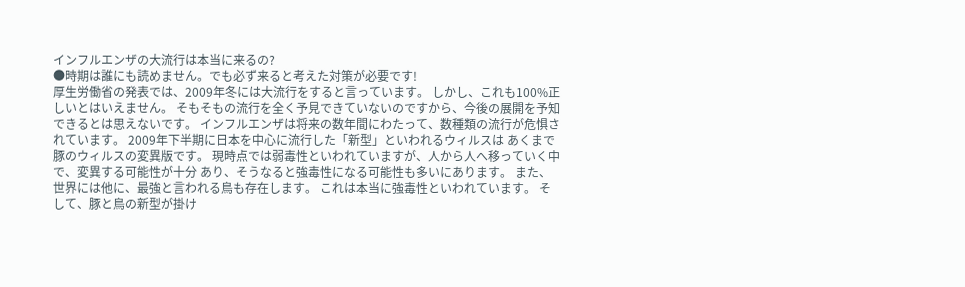インフルエンザの大流行は本当に来るの?
●時期は誰にも読めません。でも必ず来ると考えた対策が必要です!
厚生労働省の発表では、2009年冬には大流行をすると言っています。 しかし、これも100%正しいとはいえません。 そもそもの流行を全く予見できていないのですから、今後の展開を予知できるとは思えないです。 インフルエンザは将来の数年間にわたって、数種類の流行が危惧されています。 2009年下半期に日本を中心に流行した「新型」といわれるウィルスは あくまで豚のウィルスの変異版です。 現時点では弱毒性といわれていますが、人から人へ移っていく中で、変異する可能性が十分 あり、そうなると強毒性になる可能性も多いにあります。 また、世界には他に、最強と言われる鳥も存在します。 これは本当に強毒性といわれています。 そして、豚と鳥の新型が掛け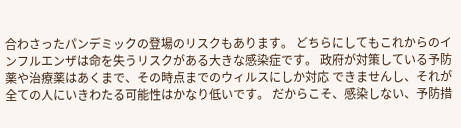合わさったパンデミックの登場のリスクもあります。 どちらにしてもこれからのインフルエンザは命を失うリスクがある大きな感染症です。 政府が対策している予防薬や治療薬はあくまで、その時点までのウィルスにしか対応 できませんし、それが全ての人にいきわたる可能性はかなり低いです。 だからこそ、感染しない、予防措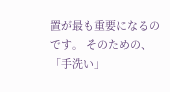置が最も重要になるのです。 そのための、「手洗い」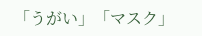「うがい」「マスク」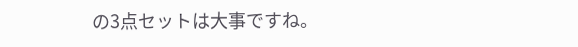の3点セットは大事ですね。